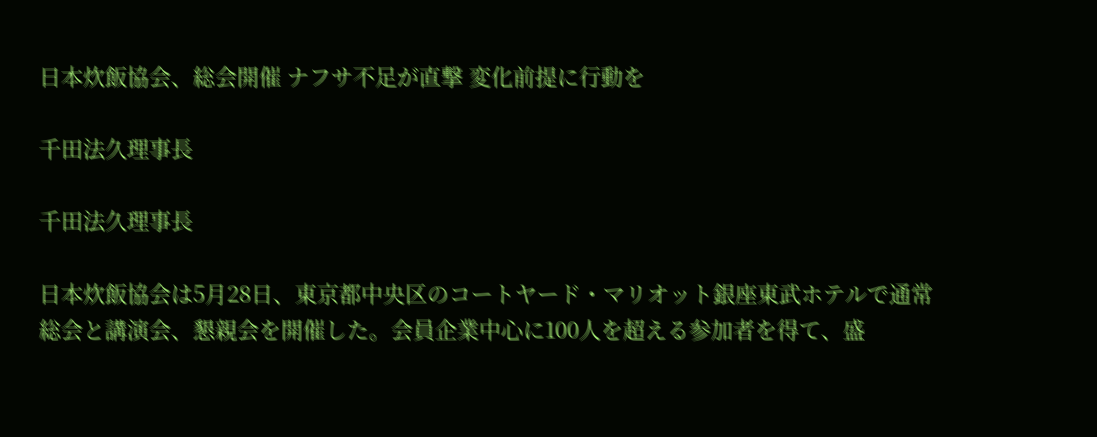日本炊飯協会、総会開催 ナフサ不足が直撃 変化前提に行動を

千田法久理事長

千田法久理事長

日本炊飯協会は5月28日、東京都中央区のコートヤード・マリオット銀座東武ホテルで通常総会と講演会、懇親会を開催した。会員企業中心に100人を超える参加者を得て、盛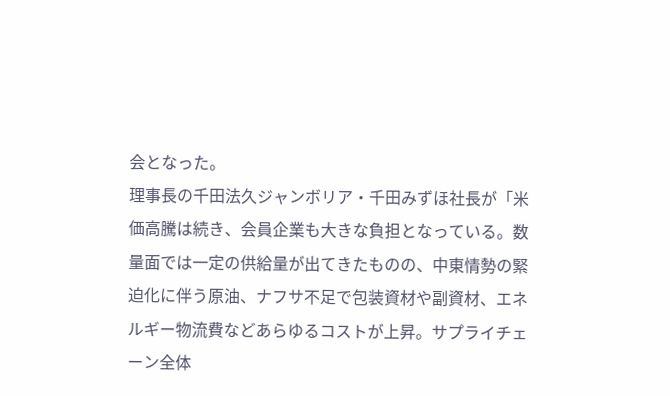会となった。
理事長の千田法久ジャンボリア・千田みずほ社長が「米価高騰は続き、会員企業も大きな負担となっている。数量面では一定の供給量が出てきたものの、中東情勢の緊迫化に伴う原油、ナフサ不足で包装資材や副資材、エネルギー物流費などあらゆるコストが上昇。サプライチェーン全体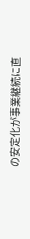の安定化が事業継続に直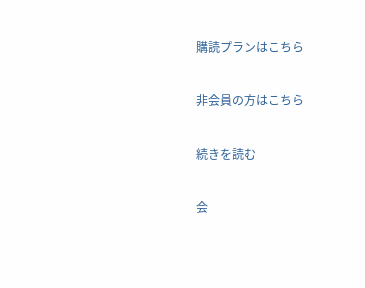購読プランはこちら

非会員の方はこちら

続きを読む

会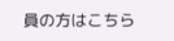員の方はこちら